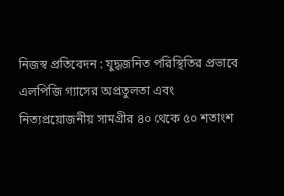নিজস্ব প্রতিবেদন : যুদ্ধজনিত পরিস্থিতির প্রভাবে এলপিজি গ্যাসের অপ্রতুলতা এবং নিত্যপ্রয়োজনীয় সামগ্রীর ৪০ থেকে ৫০ শতাংশ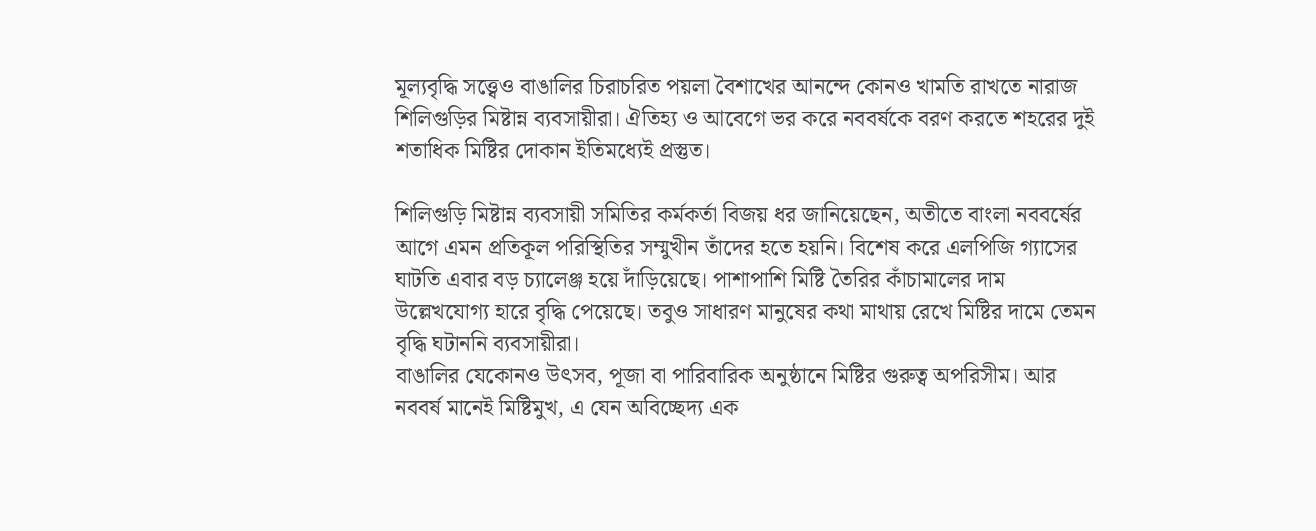মূল্যবৃদ্ধি সত্ত্বেও বাঙালির চিরাচরিত পয়লা বৈশাখের আনন্দে কোনও খামতি রাখতে নারাজ শিলিগুড়ির মিষ্টান্ন ব্যবসায়ীরা। ঐতিহ্য ও আবেগে ভর করে নববর্ষকে বরণ করতে শহরের দুই শতাধিক মিষ্টির দোকান ইতিমধ্যেই প্রস্তুত।

শিলিগুড়ি মিষ্টান্ন ব্যবসায়ী সমিতির কর্মকর্তা বিজয় ধর জানিয়েছেন, অতীতে বাংলা নববর্ষের আগে এমন প্রতিকূল পরিস্থিতির সম্মুখীন তাঁদের হতে হয়নি। বিশেষ করে এলপিজি গ্যাসের ঘাটতি এবার বড় চ্যালেঞ্জ হয়ে দাঁড়িয়েছে। পাশাপাশি মিষ্টি তৈরির কাঁচামালের দাম উল্লেখযোগ্য হারে বৃদ্ধি পেয়েছে। তবুও সাধারণ মানুষের কথা মাথায় রেখে মিষ্টির দামে তেমন বৃদ্ধি ঘটাননি ব্যবসায়ীরা।
বাঙালির যেকোনও উৎসব, পূজা বা পারিবারিক অনুষ্ঠানে মিষ্টির গুরুত্ব অপরিসীম। আর নববর্ষ মানেই মিষ্টিমুখ, এ যেন অবিচ্ছেদ্য এক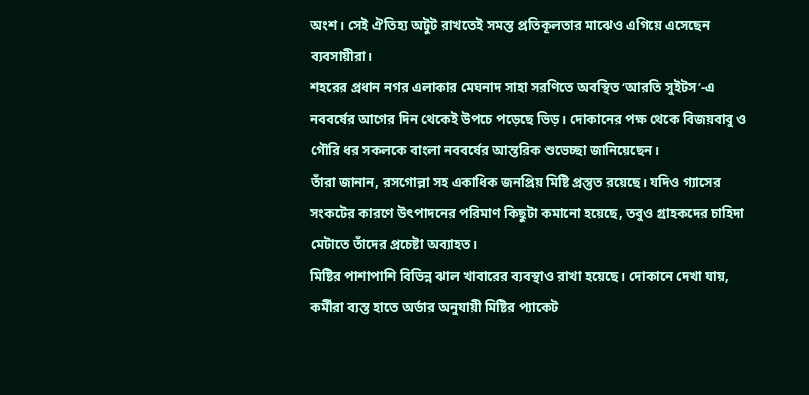অংশ। সেই ঐতিহ্য অটুট রাখতেই সমস্ত প্রতিকূলতার মাঝেও এগিয়ে এসেছেন ব্যবসায়ীরা।
শহরের প্রধান নগর এলাকার মেঘনাদ সাহা সরণিতে অবস্থিত ‘আরতি সুইটস’-এ নববর্ষের আগের দিন থেকেই উপচে পড়েছে ভিড়। দোকানের পক্ষ থেকে বিজয়বাবু ও গৌরি ধর সকলকে বাংলা নববর্ষের আন্তরিক শুভেচ্ছা জানিয়েছেন।
তাঁরা জানান, রসগোল্লা সহ একাধিক জনপ্রিয় মিষ্টি প্রস্তুত রয়েছে। যদিও গ্যাসের সংকটের কারণে উৎপাদনের পরিমাণ কিছুটা কমানো হয়েছে, তবুও গ্রাহকদের চাহিদা মেটাতে তাঁদের প্রচেষ্টা অব্যাহত।
মিষ্টির পাশাপাশি বিভিন্ন ঝাল খাবারের ব্যবস্থাও রাখা হয়েছে। দোকানে দেখা যায়, কর্মীরা ব্যস্ত হাতে অর্ডার অনুযায়ী মিষ্টির প্যাকেট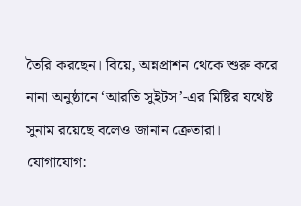তৈরি করছেন। বিয়ে, অন্নপ্রাশন থেকে শুরু করে নানা অনুষ্ঠানে ‘আরতি সুইটস’-এর মিষ্টির যথেষ্ট সুনাম রয়েছে বলেও জানান ক্রেতারা।
যোগাযোগ: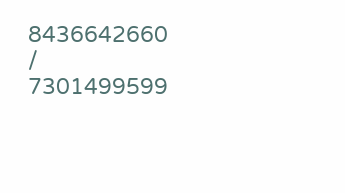8436642660 / 7301499599